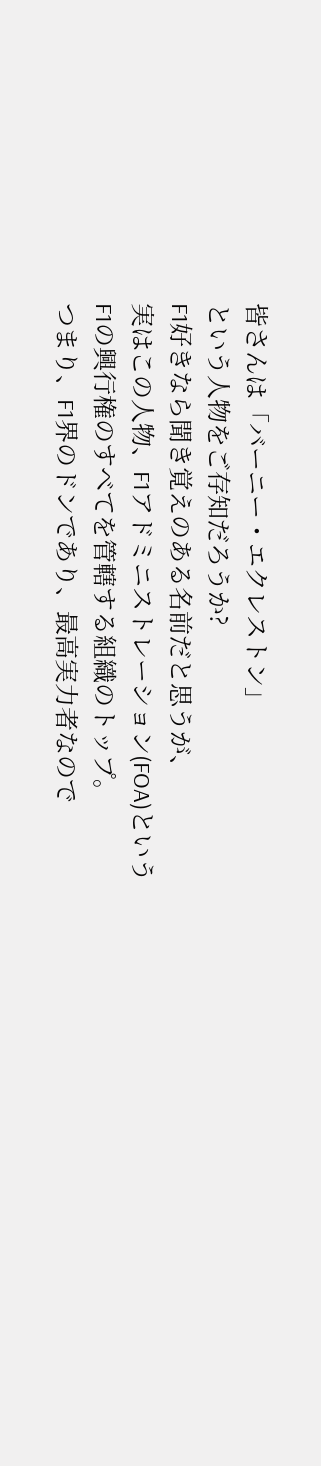皆さんは「バーニー・エクレストン」
という人物をご存知だろうか?
F1好きなら聞き覚えのある名前だと思うが、
実はこの人物、F1アドミニストレーション(FOA)という
F1の興行権のすべてを管轄する組織のトップ。
つまり、F1界のドンであり、最高実力者なので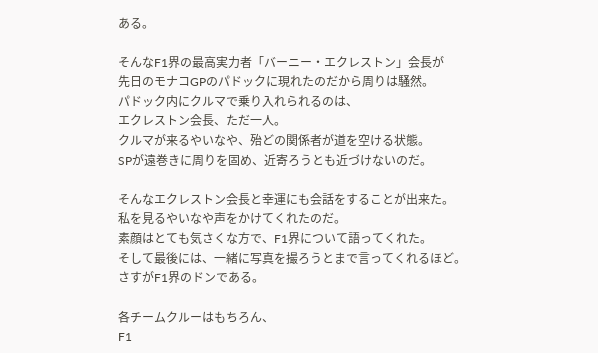ある。

そんなF1界の最高実力者「バーニー・エクレストン」会長が
先日のモナコGPのパドックに現れたのだから周りは騒然。
パドック内にクルマで乗り入れられるのは、
エクレストン会長、ただ一人。
クルマが来るやいなや、殆どの関係者が道を空ける状態。
SPが遠巻きに周りを固め、近寄ろうとも近づけないのだ。

そんなエクレストン会長と幸運にも会話をすることが出来た。
私を見るやいなや声をかけてくれたのだ。
素顔はとても気さくな方で、F1界について語ってくれた。
そして最後には、一緒に写真を撮ろうとまで言ってくれるほど。
さすがF1界のドンである。

各チームクルーはもちろん、
F1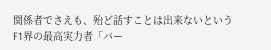関係者でさえも、殆ど話すことは出来ないという
F1界の最高実力者「バー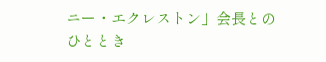ニー・エクレストン」会長との
ひととき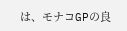は、モナコGPの良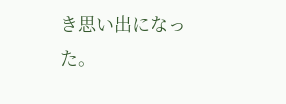き思い出になった。